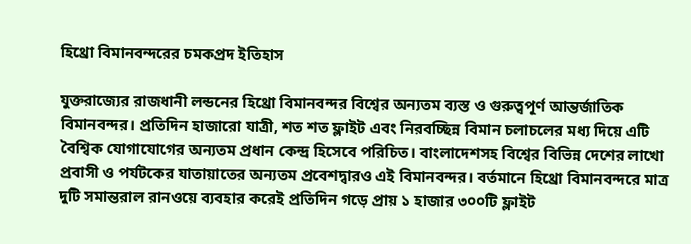হিথ্রো বিমানবন্দরের চমকপ্রদ ইতিহাস

যুক্তরাজ্যের রাজধানী লন্ডনের হিথ্রো বিমানবন্দর বিশ্বের অন্যতম ব্যস্ত ও গুরুত্বপূর্ণ আন্তর্জাতিক বিমানবন্দর। প্রতিদিন হাজারো যাত্রী, শত শত ফ্লাইট এবং নিরবচ্ছিন্ন বিমান চলাচলের মধ্য দিয়ে এটি বৈশ্বিক যোগাযোগের অন্যতম প্রধান কেন্দ্র হিসেবে পরিচিত। বাংলাদেশসহ বিশ্বের বিভিন্ন দেশের লাখো প্রবাসী ও পর্যটকের যাতায়াতের অন্যতম প্রবেশদ্বারও এই বিমানবন্দর। বর্তমানে হিথ্রো বিমানবন্দরে মাত্র দুটি সমান্তরাল রানওয়ে ব্যবহার করেই প্রতিদিন গড়ে প্রায় ১ হাজার ৩০০টি ফ্লাইট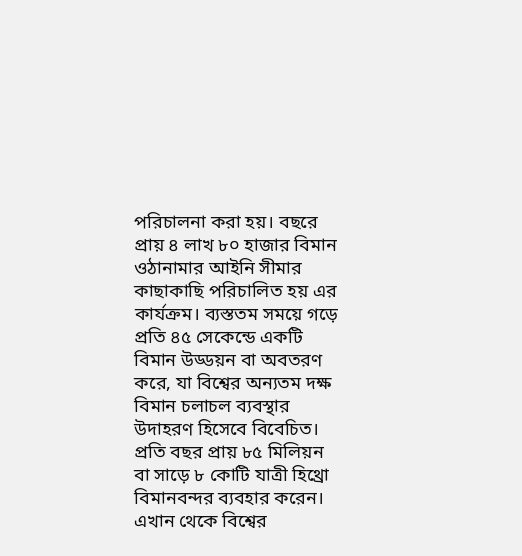পরিচালনা করা হয়। বছরে প্রায় ৪ লাখ ৮০ হাজার বিমান ওঠানামার আইনি সীমার কাছাকাছি পরিচালিত হয় এর কার্যক্রম। ব্যস্ততম সময়ে গড়ে প্রতি ৪৫ সেকেন্ডে একটি বিমান উড্ডয়ন বা অবতরণ করে, যা বিশ্বের অন্যতম দক্ষ বিমান চলাচল ব্যবস্থার উদাহরণ হিসেবে বিবেচিত। প্রতি বছর প্রায় ৮৫ মিলিয়ন বা সাড়ে ৮ কোটি যাত্রী হিথ্রো বিমানবন্দর ব্যবহার করেন। এখান থেকে বিশ্বের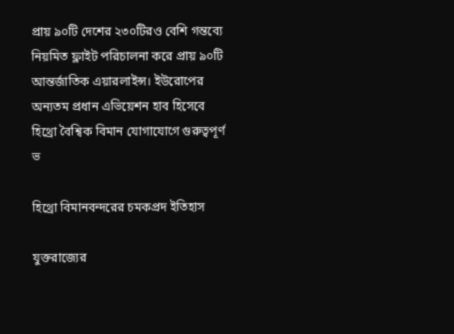প্রায় ৯০টি দেশের ২৩০টিরও বেশি গন্তব্যে নিয়মিত ফ্লাইট পরিচালনা করে প্রায় ৯০টি আন্তর্জাতিক এয়ারলাইন্স। ইউরোপের অন্যতম প্রধান এভিয়েশন হাব হিসেবে হিথ্রো বৈশ্বিক বিমান যোগাযোগে গুরুত্বপূর্ণ ভ

হিথ্রো বিমানবন্দরের চমকপ্রদ ইতিহাস

যুক্তরাজ্যের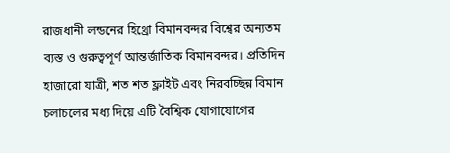রাজধানী লন্ডনের হিথ্রো বিমানবন্দর বিশ্বের অন্যতম ব্যস্ত ও গুরুত্বপূর্ণ আন্তর্জাতিক বিমানবন্দর। প্রতিদিন হাজারো যাত্রী, শত শত ফ্লাইট এবং নিরবচ্ছিন্ন বিমান চলাচলের মধ্য দিয়ে এটি বৈশ্বিক যোগাযোগের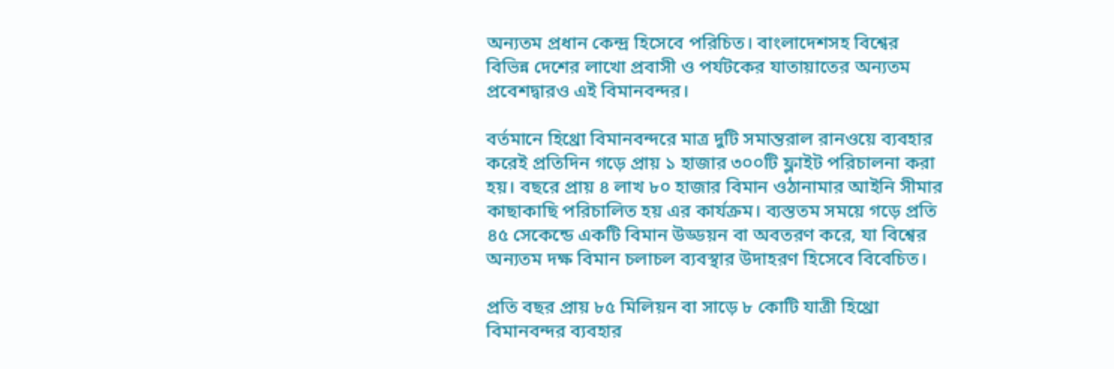অন্যতম প্রধান কেন্দ্র হিসেবে পরিচিত। বাংলাদেশসহ বিশ্বের বিভিন্ন দেশের লাখো প্রবাসী ও পর্যটকের যাতায়াতের অন্যতম প্রবেশদ্বারও এই বিমানবন্দর।

বর্তমানে হিথ্রো বিমানবন্দরে মাত্র দুটি সমান্তরাল রানওয়ে ব্যবহার করেই প্রতিদিন গড়ে প্রায় ১ হাজার ৩০০টি ফ্লাইট পরিচালনা করা হয়। বছরে প্রায় ৪ লাখ ৮০ হাজার বিমান ওঠানামার আইনি সীমার কাছাকাছি পরিচালিত হয় এর কার্যক্রম। ব্যস্ততম সময়ে গড়ে প্রতি ৪৫ সেকেন্ডে একটি বিমান উড্ডয়ন বা অবতরণ করে, যা বিশ্বের অন্যতম দক্ষ বিমান চলাচল ব্যবস্থার উদাহরণ হিসেবে বিবেচিত।

প্রতি বছর প্রায় ৮৫ মিলিয়ন বা সাড়ে ৮ কোটি যাত্রী হিথ্রো বিমানবন্দর ব্যবহার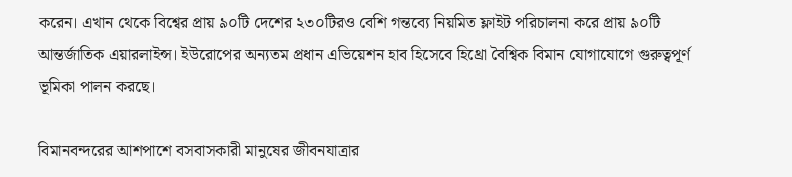করেন। এখান থেকে বিশ্বের প্রায় ৯০টি দেশের ২৩০টিরও বেশি গন্তব্যে নিয়মিত ফ্লাইট পরিচালনা করে প্রায় ৯০টি আন্তর্জাতিক এয়ারলাইন্স। ইউরোপের অন্যতম প্রধান এভিয়েশন হাব হিসেবে হিথ্রো বৈশ্বিক বিমান যোগাযোগে গুরুত্বপূর্ণ ভূমিকা পালন করছে।

বিমানবন্দরের আশপাশে বসবাসকারী মানুষের জীবনযাত্রার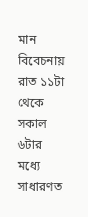মান বিবেচনায় রাত ১১টা থেকে সকাল ৬টার মধ্যে সাধারণত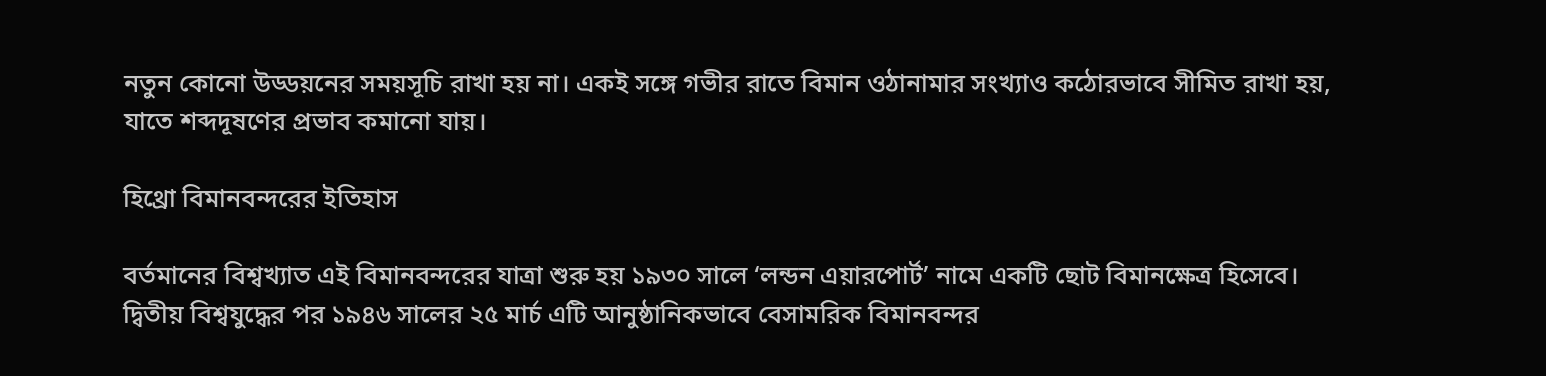নতুন কোনো উড্ডয়নের সময়সূচি রাখা হয় না। একই সঙ্গে গভীর রাতে বিমান ওঠানামার সংখ্যাও কঠোরভাবে সীমিত রাখা হয়, যাতে শব্দদূষণের প্রভাব কমানো যায়।

হিথ্রো বিমানবন্দরের ইতিহাস

বর্তমানের বিশ্বখ্যাত এই বিমানবন্দরের যাত্রা শুরু হয় ১৯৩০ সালে ‘লন্ডন এয়ারপোর্ট’ নামে একটি ছোট বিমানক্ষেত্র হিসেবে। দ্বিতীয় বিশ্বযুদ্ধের পর ১৯৪৬ সালের ২৫ মার্চ এটি আনুষ্ঠানিকভাবে বেসামরিক বিমানবন্দর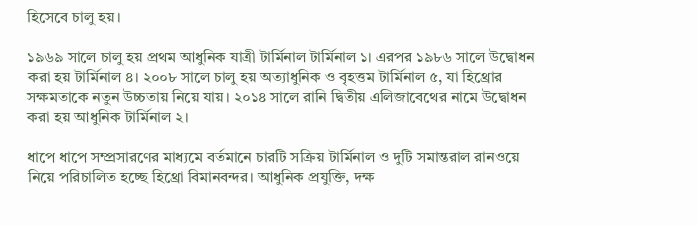হিসেবে চালু হয়।

১৯৬৯ সালে চালু হয় প্রথম আধুনিক যাত্রী টার্মিনাল টার্মিনাল ১। এরপর ১৯৮৬ সালে উদ্বোধন করা হয় টার্মিনাল ৪। ২০০৮ সালে চালু হয় অত্যাধুনিক ও বৃহত্তম টার্মিনাল ৫, যা হিথ্রোর সক্ষমতাকে নতুন উচ্চতায় নিয়ে যায়। ২০১৪ সালে রানি দ্বিতীয় এলিজাবেথের নামে উদ্বোধন করা হয় আধুনিক টার্মিনাল ২।

ধাপে ধাপে সম্প্রসারণের মাধ্যমে বর্তমানে চারটি সক্রিয় টার্মিনাল ও দুটি সমান্তরাল রানওয়ে নিয়ে পরিচালিত হচ্ছে হিথ্রো বিমানবন্দর। আধুনিক প্রযুক্তি, দক্ষ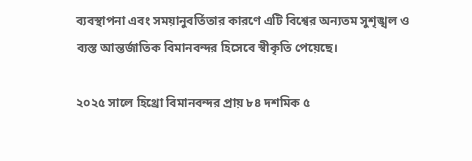ব্যবস্থাপনা এবং সময়ানুবর্তিতার কারণে এটি বিশ্বের অন্যতম সুশৃঙ্খল ও ব্যস্ত আন্তর্জাতিক বিমানবন্দর হিসেবে স্বীকৃতি পেয়েছে।

২০২৫ সালে হিথ্রো বিমানবন্দর প্রায় ৮৪ দশমিক ৫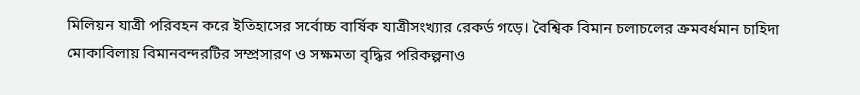মিলিয়ন যাত্রী পরিবহন করে ইতিহাসের সর্বোচ্চ বার্ষিক যাত্রীসংখ্যার রেকর্ড গড়ে। বৈশ্বিক বিমান চলাচলের ক্রমবর্ধমান চাহিদা মোকাবিলায় বিমানবন্দরটির সম্প্রসারণ ও সক্ষমতা বৃদ্ধির পরিকল্পনাও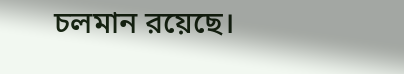চলমান রয়েছে।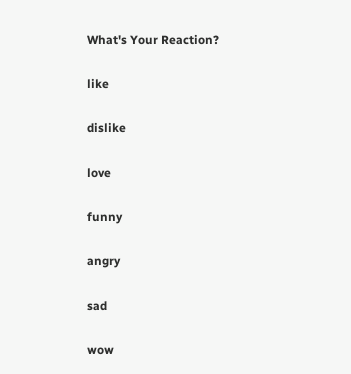What's Your Reaction?

like

dislike

love

funny

angry

sad

wow